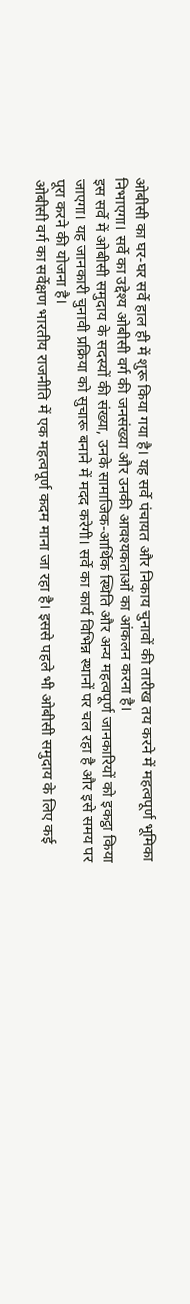ओबीसी का घर-घर सर्वे हाल ही में शुरू किया गया है। यह सर्वे पंचायत और निकाय चुनावों की तारीख तय करने में महत्वपूर्ण भूमिका निभाएगा। सर्वे का उद्देश्य ओबीसी वर्ग की जनसंख्या और उनकी आवश्यकताओं का आंकलन करना है।
इस सर्वे में ओबीसी समुदाय के सदस्यों की संख्या, उनके सामाजिक-आर्थिक स्थिति और अन्य महत्वपूर्ण जानकारियों को इकट्ठा किया जाएगा। यह जानकारी चुनावी प्रक्रिया को सुचारू बनाने में मदद करेगी। सर्वे का कार्य विभिन्न स्थानों पर चल रहा है और इसे समय पर पूरा करने की योजना है।
ओबीसी वर्ग का सर्वेक्षण भारतीय राजनीति में एक महत्वपूर्ण कदम माना जा रहा है। इससे पहले भी ओबीसी समुदाय के लिए कई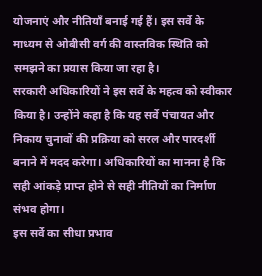योजनाएं और नीतियाँ बनाई गई हैं। इस सर्वे के माध्यम से ओबीसी वर्ग की वास्तविक स्थिति को समझने का प्रयास किया जा रहा है।
सरकारी अधिकारियों ने इस सर्वे के महत्व को स्वीकार किया है। उन्होंने कहा है कि यह सर्वे पंचायत और निकाय चुनावों की प्रक्रिया को सरल और पारदर्शी बनाने में मदद करेगा। अधिकारियों का मानना है कि सही आंकड़े प्राप्त होने से सही नीतियों का निर्माण संभव होगा।
इस सर्वे का सीधा प्रभाव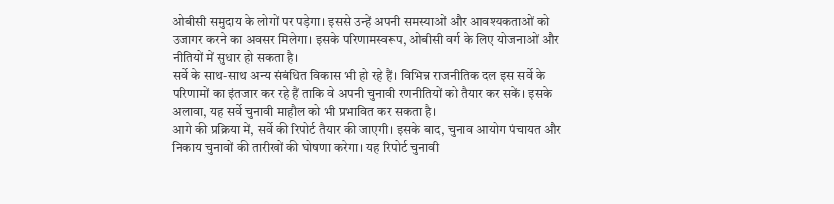ओबीसी समुदाय के लोगों पर पड़ेगा। इससे उन्हें अपनी समस्याओं और आवश्यकताओं को उजागर करने का अवसर मिलेगा। इसके परिणामस्वरूप, ओबीसी वर्ग के लिए योजनाओं और नीतियों में सुधार हो सकता है।
सर्वे के साथ-साथ अन्य संबंधित विकास भी हो रहे हैं। विभिन्न राजनीतिक दल इस सर्वे के परिणामों का इंतजार कर रहे हैं ताकि वे अपनी चुनावी रणनीतियों को तैयार कर सकें। इसके अलावा, यह सर्वे चुनावी माहौल को भी प्रभावित कर सकता है।
आगे की प्रक्रिया में, सर्वे की रिपोर्ट तैयार की जाएगी। इसके बाद, चुनाव आयोग पंचायत और निकाय चुनावों की तारीखों की घोषणा करेगा। यह रिपोर्ट चुनावी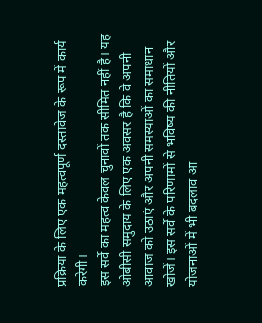प्रक्रिया के लिए एक महत्वपूर्ण दस्तावेज के रूप में कार्य करेगी।
इस सर्वे का महत्व केवल चुनावों तक सीमित नहीं है। यह ओबीसी समुदाय के लिए एक अवसर है कि वे अपनी आवाज को उठाएं और अपनी समस्याओं का समाधान खोजें। इस सर्वे के परिणामों से भविष्य की नीतियों और योजनाओं में भी बदलाव आ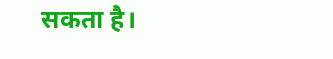सकता है।